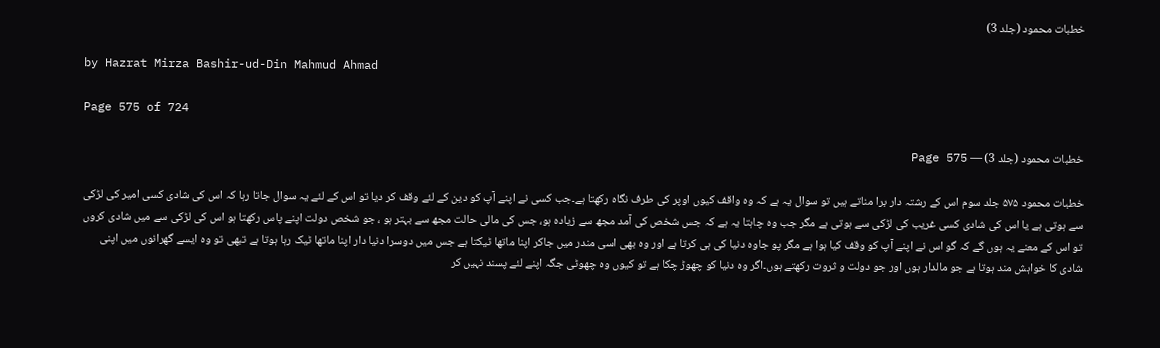خطبات محمود (جلد 3)

by Hazrat Mirza Bashir-ud-Din Mahmud Ahmad

Page 575 of 724

خطبات محمود (جلد 3) — Page 575

خطبات محمود ۵۷۵ جلد سوم اس کے رشتہ دار برا مناتے ہیں تو سوال یہ ہے کہ وہ واقف کیوں اوپر کی طرف نگاہ رکھتا ہے۔جب کسی نے اپنے آپ کو دین کے لئے وقف کر دیا تو اس کے لئے یہ سوال جاتا رہا کہ اس کی شادی کسی امیر کی لڑکی سے ہوتی ہے یا اس کی شادی کسی غریب کی لڑکی سے ہوتی ہے مگر جب وہ چاہتا یہ ہے کہ جس شخص کی آمد مجھ سے زیادہ ہو، جس کی مالی حالت مجھ سے بہتر ہو ، جو شخص دولت اپنے پاس رکھتا ہو اس کی لڑکی سے میں شادی کروں تو اس کے معنے یہ ہوں گے کہ گو اس نے اپنے آپ کو وقف کیا ہوا ہے مگر پو جاوہ دنیا کی ہی کرتا ہے اور وہ بھی اسی مندر میں جاکر اپنا ماتھا ٹیکتا ہے جس میں دوسرا دنیا دار اپنا ماتھا ٹیک رہا ہوتا ہے تبھی تو وہ ایسے گھرانوں میں اپنی شادی کا خواہش مند ہوتا ہے جو مالدار ہوں اور جو دولت و ثروت رکھتے ہوں۔اگر وہ دنیا کو چھوڑ چکا ہے تو کیوں وہ چھوٹی جگہ اپنے لئے پسند نہیں کر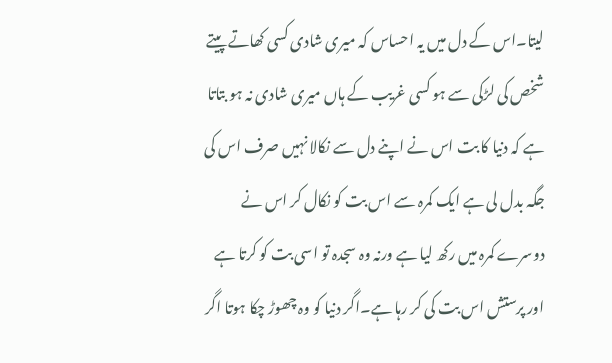لیتا۔اس کے دل میں یہ احساس کہ میری شادی کسی کھاتے پیتے شخص کی لڑکی سے ہو کسی غریب کے ہاں میری شادی نہ ہو بتاتا ہے کہ دنیا کا بت اس نے اپنے دل سے نکالا نہیں صرف اس کی جگہ بدل لی ہے ایک کمرہ سے اس بت کو نکال کر اس نے دوسرے کمرہ میں رکھ لیا ہے ورنہ وہ سجدہ تو اسی بت کو کرتا ہے اور پرستش اس بت کی کر رہا ہے۔اگر دنیا کو وہ چھوڑ چکا ہوتا اگر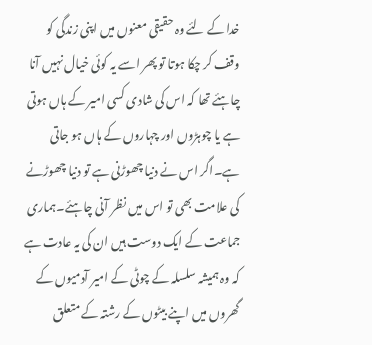خدا کے لئے وہ حقیقی معنوں میں اپنی زندگی کو وقف کر چکا ہوتا تو پھر اسے یہ کوئی خیال نہیں آنا چاہئے تھا کہ اس کی شادی کسی امیر کے ہاں ہوتی ہے یا چوہڑوں اور چہاروں کے ہاں ہو جاتی ہے۔اگر اس نے دنیا چھوڑنی ہے تو دنیا چھوڑنے کی علامت بھی تو اس میں نظر آنی چاہئے۔ہماری جماعت کے ایک دوست ہیں ان کی یہ عادت ہے کہ وہ ہمیشہ سلسلہ کے چوٹی کے امیر آدمیوں کے گھروں میں اپنے بیٹوں کے رشتہ کے متعلق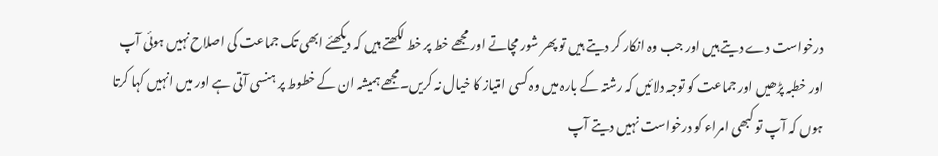درخواست دے دیتے ہیں اور جب وہ انکار کر دیتے ہیں تو پھر شور مچاتے اور مجھے خط پر خط لکھتے ہیں کہ دیکھئے ابھی تک جماعت کی اصلاح نہیں ہوئی آپ اور خطبہ پڑھیں اور جماعت کو توجہ دلائیں کہ رشتہ کے بارہ میں وہ کسی امتیاز کا خیال نہ کریں۔مجھے ہمیشہ ان کے خطوط پر ہنسی آتی ہے اور میں انہیں کہا کرتا ہوں کہ آپ تو کبھی امراء کو درخواست نہیں دیتے آپ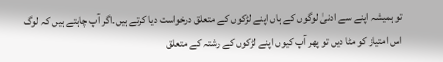تو ہمیشہ اپنے سے ادنیٰ لوگوں کے ہاں اپنے لڑکوں کے متعلق درخواست دیا کرتے ہیں۔اگر آپ چاہتے ہیں کہ لوگ اس امتیاز کو مٹا دیں تو پھر آپ کیوں اپنے لڑکوں کے رشتہ کے متعلق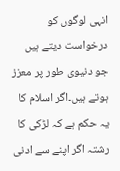انہی لوگوں کو درخواست دیتے ہیں جو دنیوی طور پر معزز ہوتے ہیں۔اگر اسلام کا یہ حکم ہے کہ لڑکی کا رشتہ اگر اپنے سے ادنی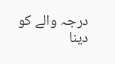درجہ والے کو دینا